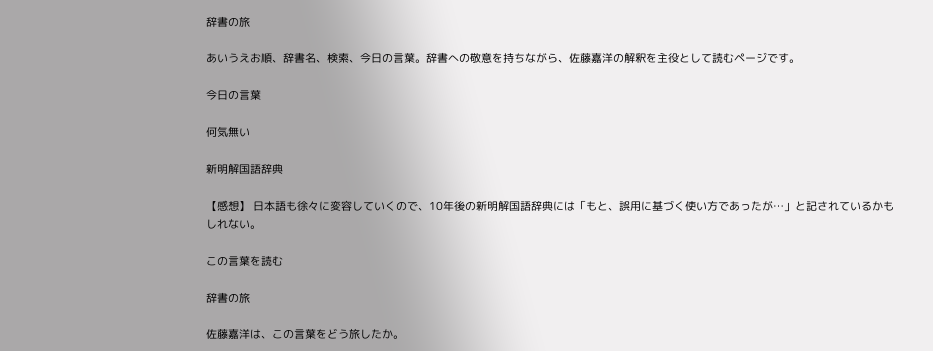辞書の旅

あいうえお順、辞書名、検索、今日の言葉。辞書への敬意を持ちながら、佐藤嘉洋の解釈を主役として読むページです。

今日の言葉

何気無い

新明解国語辞典

【感想】 日本語も徐々に変容していくので、10年後の新明解国語辞典には「もと、誤用に基づく使い方であったが…」と記されているかもしれない。

この言葉を読む

辞書の旅

佐藤嘉洋は、この言葉をどう旅したか。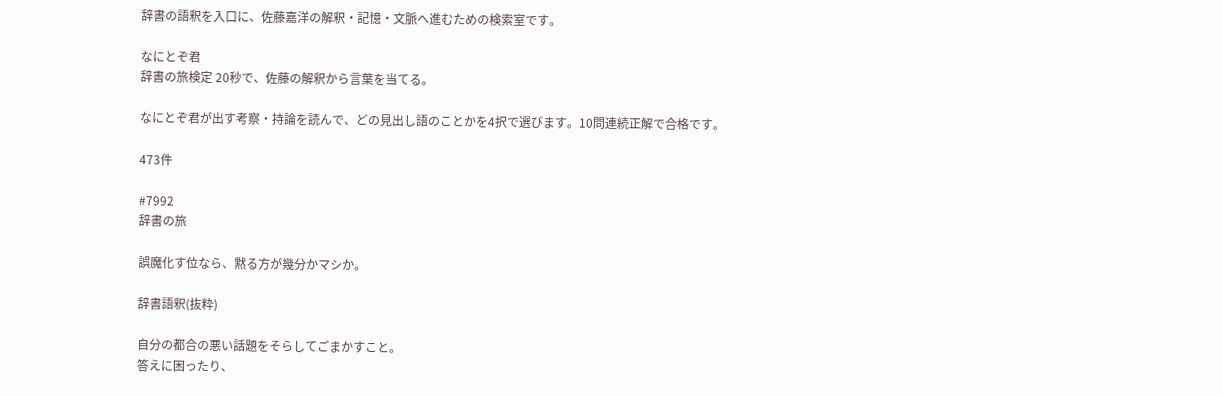辞書の語釈を入口に、佐藤嘉洋の解釈・記憶・文脈へ進むための検索室です。

なにとぞ君
辞書の旅検定 20秒で、佐藤の解釈から言葉を当てる。

なにとぞ君が出す考察・持論を読んで、どの見出し語のことかを4択で選びます。10問連続正解で合格です。

473件

#7992
辞書の旅

誤魔化す位なら、黙る方が幾分かマシか。

辞書語釈(抜粋)

自分の都合の悪い話題をそらしてごまかすこと。
答えに困ったり、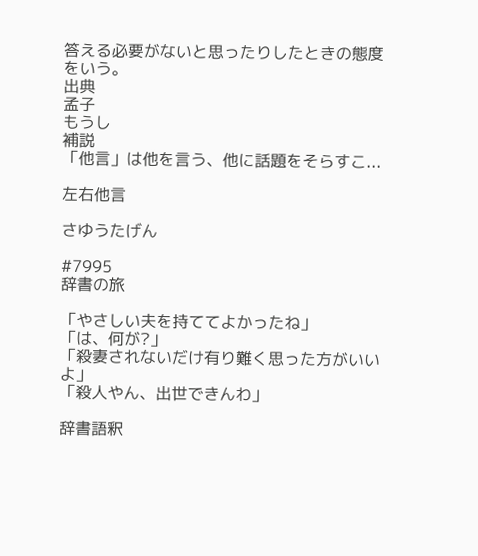答える必要がないと思ったりしたときの態度をいう。
出典
孟子
もうし
補説
「他言」は他を言う、他に話題をそらすこ...

左右他言

さゆうたげん

#7995
辞書の旅

「やさしい夫を持ててよかったね」
「は、何が?」
「殺妻されないだけ有り難く思った方がいいよ」
「殺人やん、出世できんわ」

辞書語釈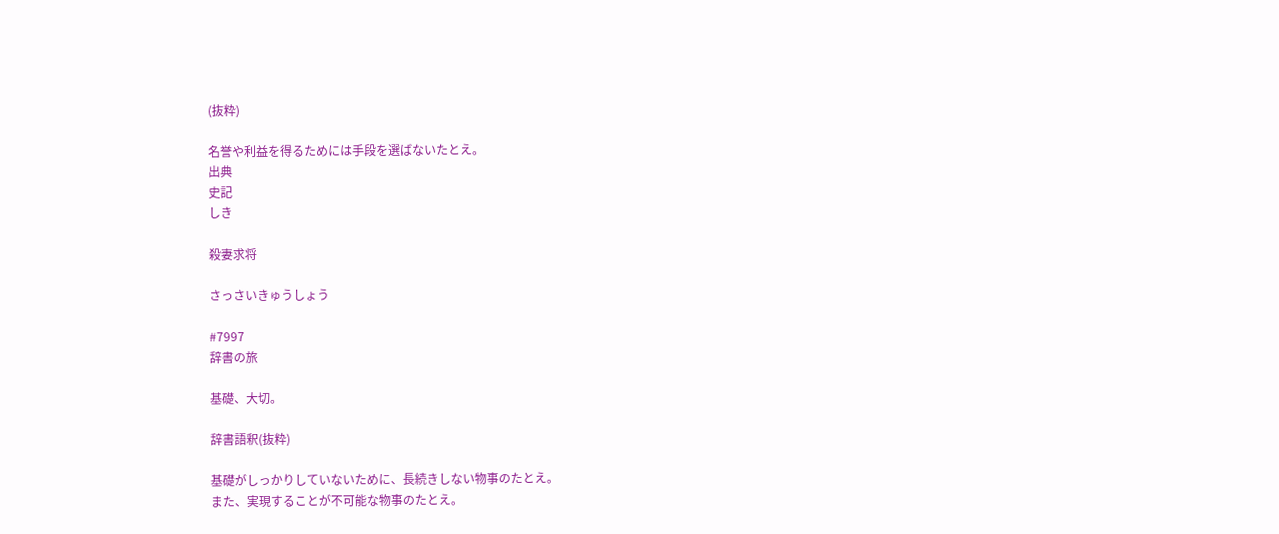(抜粋)

名誉や利益を得るためには手段を選ばないたとえ。
出典
史記
しき

殺妻求将

さっさいきゅうしょう

#7997
辞書の旅

基礎、大切。

辞書語釈(抜粋)

基礎がしっかりしていないために、長続きしない物事のたとえ。
また、実現することが不可能な物事のたとえ。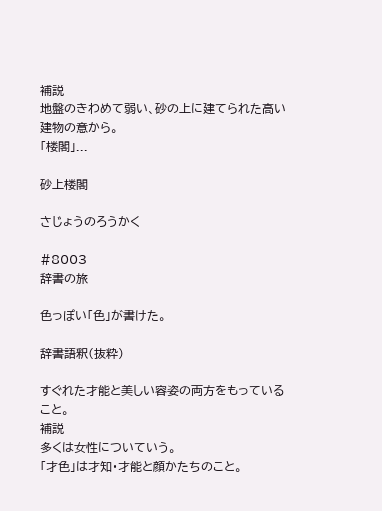補説
地盤のきわめて弱い、砂の上に建てられた高い建物の意から。
「楼閣」...

砂上楼閣

さじょうのろうかく

#8003
辞書の旅

色っぽい「色」が書けた。

辞書語釈(抜粋)

すぐれた才能と美しい容姿の両方をもっていること。
補説
多くは女性についていう。
「才色」は才知・才能と顔かたちのこと。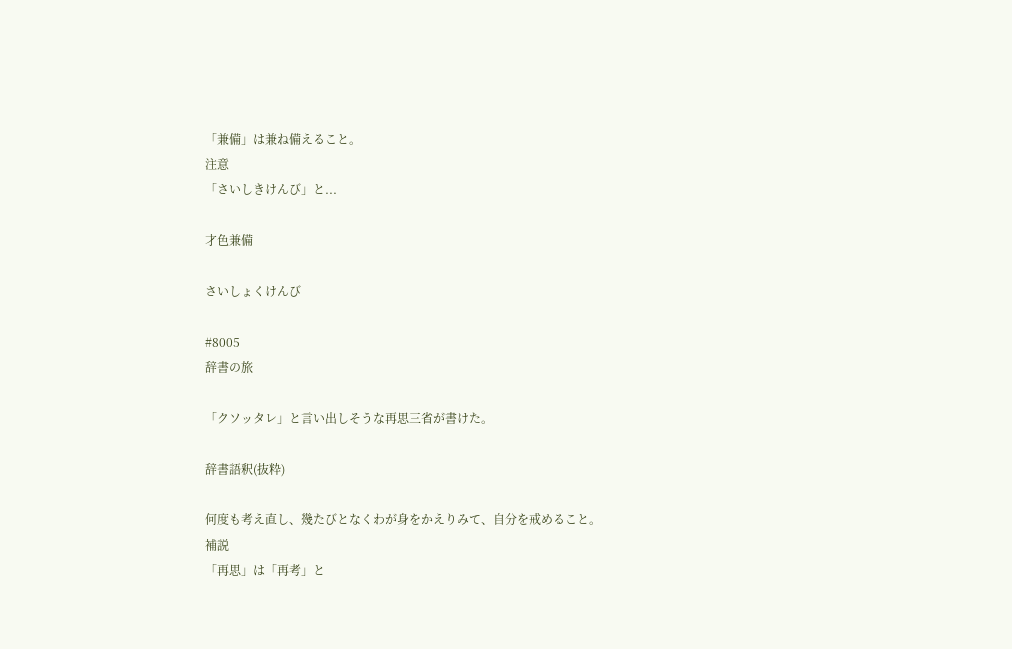「兼備」は兼ね備えること。
注意
「さいしきけんび」と...

才色兼備

さいしょくけんび

#8005
辞書の旅

「クソッタレ」と言い出しそうな再思三省が書けた。

辞書語釈(抜粋)

何度も考え直し、幾たびとなくわが身をかえりみて、自分を戒めること。
補説
「再思」は「再考」と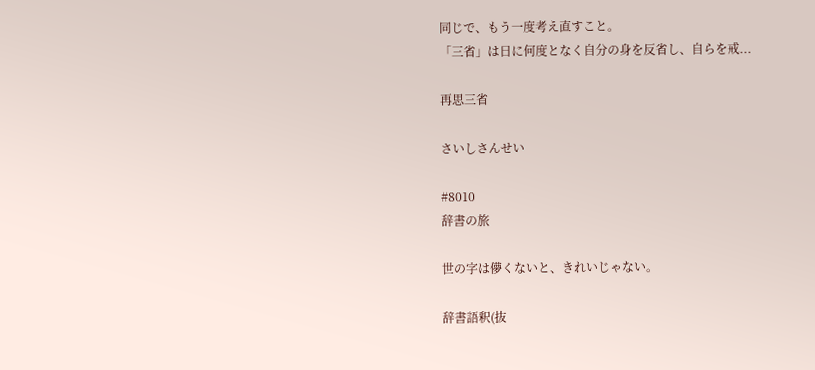同じで、もう一度考え直すこと。
「三省」は日に何度となく自分の身を反省し、自らを戒...

再思三省

さいしさんせい

#8010
辞書の旅

世の字は儚くないと、きれいじゃない。

辞書語釈(抜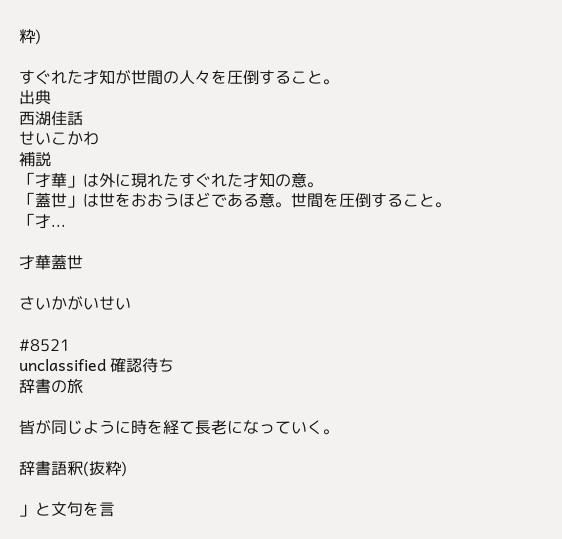粋)

すぐれた才知が世間の人々を圧倒すること。
出典
西湖佳話
せいこかわ
補説
「才華」は外に現れたすぐれた才知の意。
「蓋世」は世をおおうほどである意。世間を圧倒すること。
「才...

才華蓋世

さいかがいせい

#8521
unclassified 確認待ち
辞書の旅

皆が同じように時を経て長老になっていく。

辞書語釈(抜粋)

」と文句を言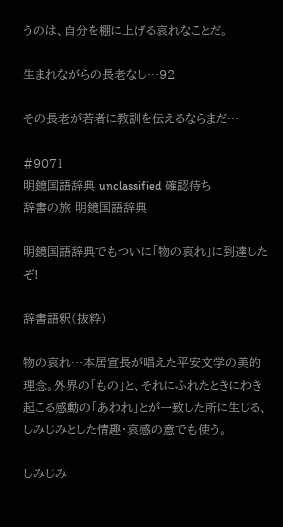うのは、自分を棚に上げる哀れなことだ。

生まれながらの長老なし…92

その長老が若者に教訓を伝えるならまだ…

#9071
明鏡国語辞典 unclassified 確認待ち
辞書の旅 明鏡国語辞典

明鏡国語辞典でもついに「物の哀れ」に到達したぞ!

辞書語釈(抜粋)

物の哀れ…本居宣長が唱えた平安文学の美的理念。外界の「もの」と、それにふれたときにわき起こる感動の「あわれ」とが一致した所に生じる、しみじみとした情趣・哀感の意でも使う。

しみじみ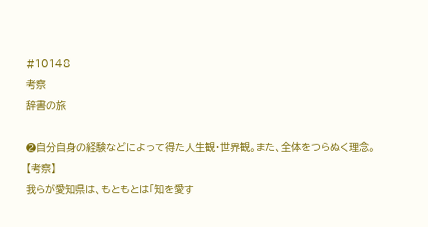#10148
考察
辞書の旅

❷自分自身の経験などによって得た人生観・世界観。また、全体をつらぬく理念。
【考察】
我らが愛知県は、もともとは「知を愛す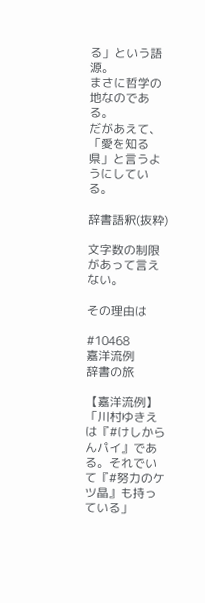る」という語源。
まさに哲学の地なのである。
だがあえて、「愛を知る県」と言うようにしている。

辞書語釈(抜粋)

文字数の制限があって言えない。

その理由は

#10468
嘉洋流例
辞書の旅

【嘉洋流例】
「川村ゆきえは『#けしからんパイ』である。それでいて『#努力のケツ晶』も持っている」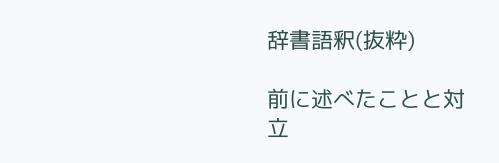辞書語釈(抜粋)

前に述べたことと対立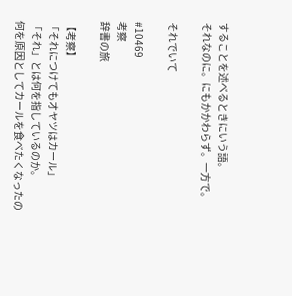することを述べるときにいう語。
それなのに。にもかかわらず。一方で。

それでいて

#10469
考察
辞書の旅

【考察】
「それにつけてもオヤツはカール」
「それ」とは何を指しているのか。
何を原因としてカールを食べたくなったの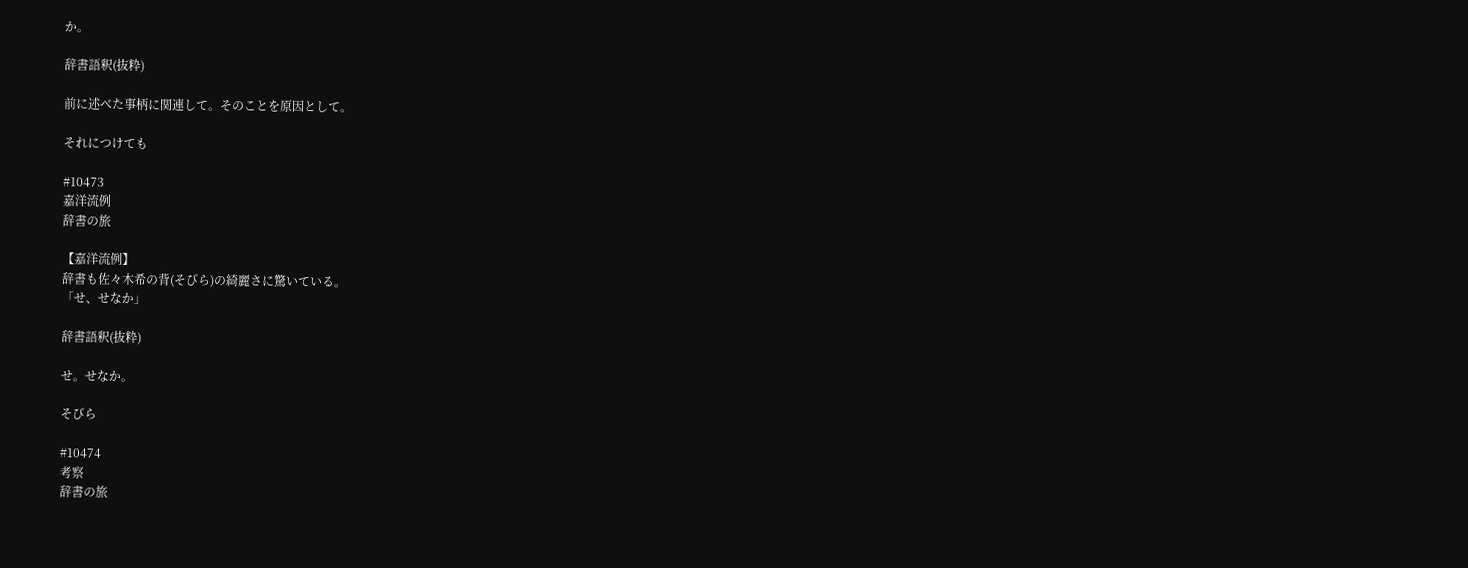か。

辞書語釈(抜粋)

前に述べた事柄に関連して。そのことを原因として。

それにつけても

#10473
嘉洋流例
辞書の旅

【嘉洋流例】
辞書も佐々木希の背(そびら)の綺麗さに驚いている。
「せ、せなか」

辞書語釈(抜粋)

せ。せなか。

そびら

#10474
考察
辞書の旅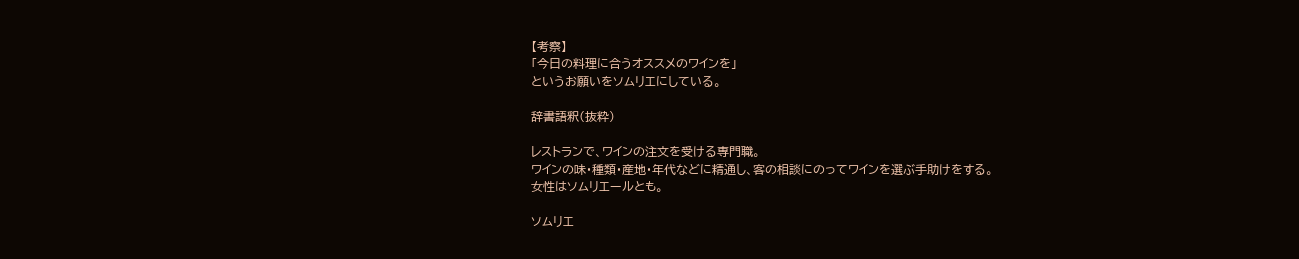【考察】
「今日の料理に合うオススメのワインを」
というお願いをソムリエにしている。

辞書語釈(抜粋)

レストランで、ワインの注文を受ける専門職。
ワインの味・種類・産地・年代などに精通し、客の相談にのってワインを選ぶ手助けをする。
女性はソムリエールとも。

ソムリエ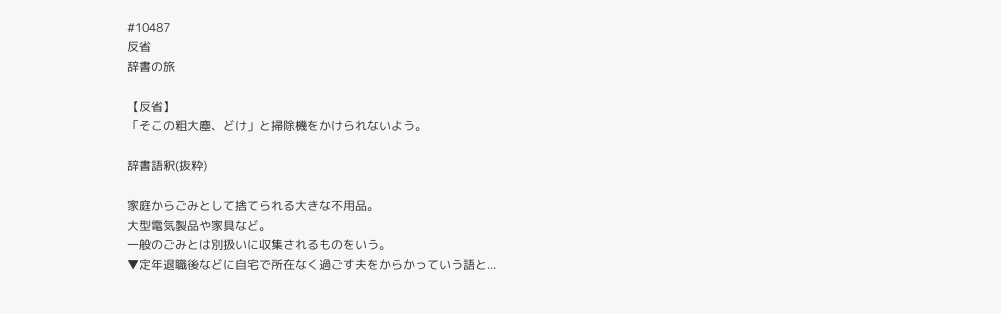#10487
反省
辞書の旅

【反省】
「そこの粗大塵、どけ」と掃除機をかけられないよう。

辞書語釈(抜粋)

家庭からごみとして捨てられる大きな不用品。
大型電気製品や家具など。
一般のごみとは別扱いに収集されるものをいう。
▼定年退職後などに自宅で所在なく過ごす夫をからかっていう語と...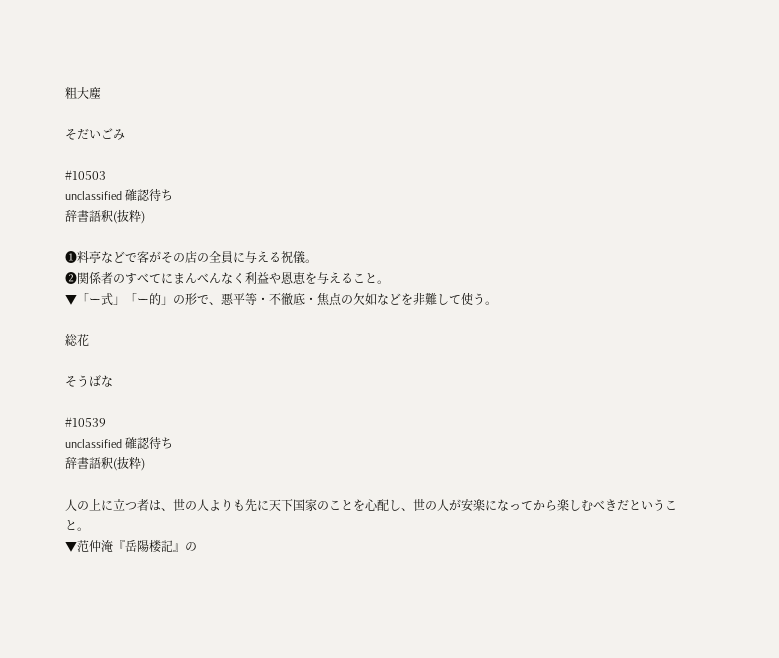粗大塵

そだいごみ

#10503
unclassified 確認待ち
辞書語釈(抜粋)

❶料亭などで客がその店の全員に与える祝儀。
❷関係者のすべてにまんべんなく利益や恩恵を与えること。
▼「ー式」「ー的」の形で、悪平等・不徹底・焦点の欠如などを非難して使う。

総花

そうばな

#10539
unclassified 確認待ち
辞書語釈(抜粋)

人の上に立つ者は、世の人よりも先に天下国家のことを心配し、世の人が安楽になってから楽しむべきだということ。
▼范仲淹『岳陽楼記』の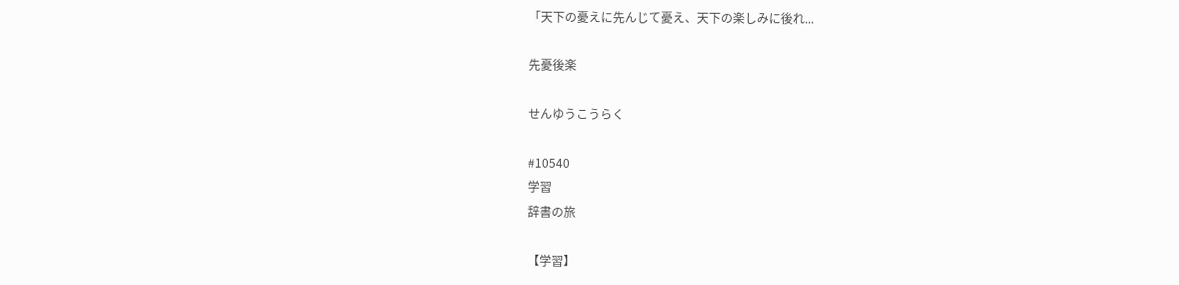「天下の憂えに先んじて憂え、天下の楽しみに後れ...

先憂後楽

せんゆうこうらく

#10540
学習
辞書の旅

【学習】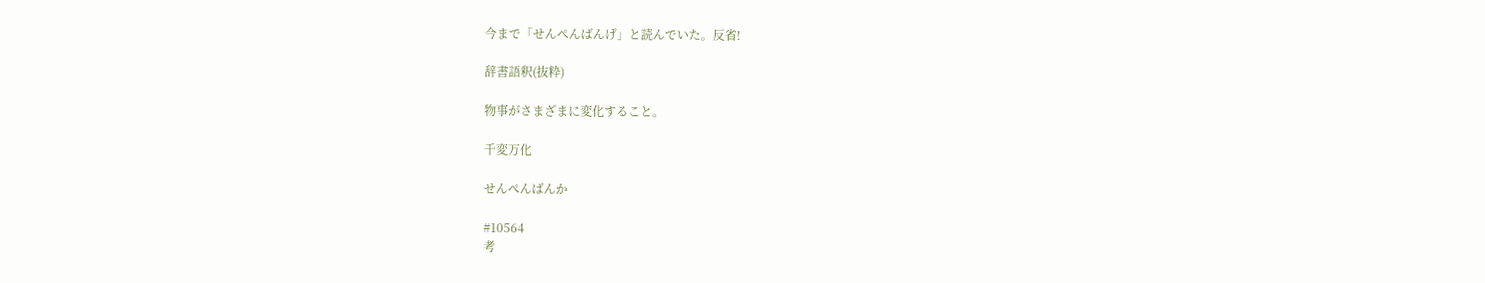今まで「せんぺんばんげ」と読んでいた。反省!

辞書語釈(抜粋)

物事がさまざまに変化すること。

千変万化

せんぺんばんか

#10564
考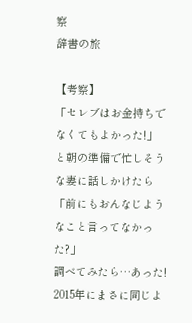察
辞書の旅

【考察】
「セレブはお金持ちでなくてもよかった!」
と朝の準備で忙しそうな妻に話しかけたら
「前にもおんなじようなこと言ってなかった?」
調べてみたら…あった!
2015年にまさに同じよ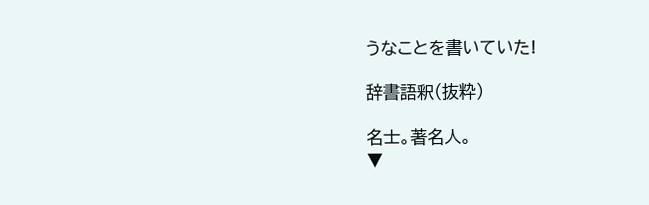うなことを書いていた!

辞書語釈(抜粋)

名士。著名人。
▼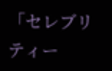「セレブリティー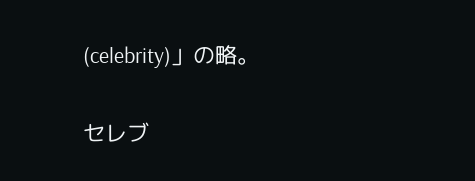(celebrity)」の略。

セレブ